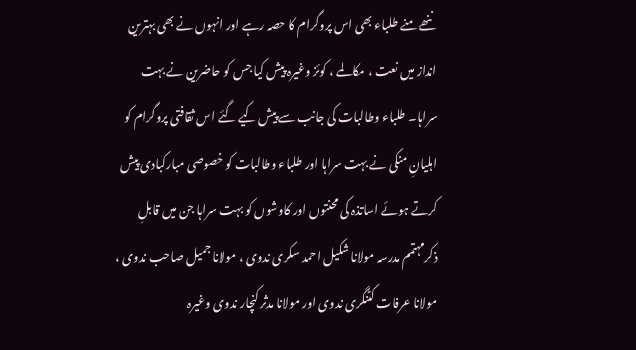ننھے منے طلباء بھی اس پروگرام کا حصہ رہے اور انہوں نے بھی بہترین انداز میں نعت ، مکالمے ، کوئز وغیرہ پیش کیا جس کو حاضرین نے بہت سراہا۔ طلباء وطالبات کی جانب سے پیش کیے گئے اس ثقافتی پروگرام کو اہلیانِ منکی نے بہت سراہا اور طلباء وطالبات کو خصوصی مبارکبادی پیش کرتے ہوئے اساتذہ کی محنتوں اور کاوشوں کو بہت سراہا جن میں قابلِ ذکرمہتمم مدرسہ مولانا شکیل احمد سکری ندوی ، مولانا جمیل صاحب ندوی ، مولانا عرفات کٹنگری ندوی اور مولانا مدثر کنچار ندوی وغیرہ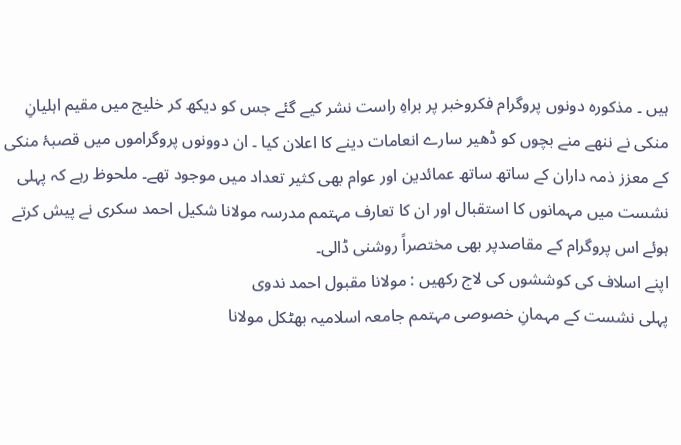ہیں ۔ مذکورہ دونوں پروگرام فکروخبر پر براہِ راست نشر کیے گئے جس کو دیکھ کر خلیج میں مقیم اہلیانِ منکی نے ننھے منے بچوں کو ڈھیر سارے انعامات دینے کا اعلان کیا ۔ ان دوونوں پروگراموں میں قصبۂ منکی کے معزز ذمہ داران کے ساتھ ساتھ عمائدین اور عوام بھی کثیر تعداد میں موجود تھے۔ ملحوظ رہے کہ پہلی نشست میں مہمانوں کا استقبال اور ان کا تعارف مہتمم مدرسہ مولانا شکیل احمد سکری نے پیش کرتے ہوئے اس پروگرام کے مقاصدپر بھی مختصراً روشنی ڈالی۔
اپنے اسلاف کی کوششوں کی لاج رکھیں : مولانا مقبول احمد ندوی
پہلی نشست کے مہمانِ خصوصی مہتمم جامعہ اسلامیہ بھٹکل مولانا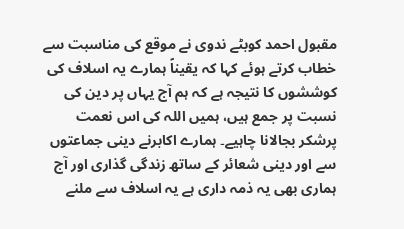مقبول احمد کوبٹے ندوی نے موقع کی مناسبت سے خطاب کرتے ہوئے کہا کہ یقیناً ہمارے یہ اسلاف کی کوششوں کا نتیجہ ہے کہ ہم آج یہاں پر دین کی نسبت پر جمع ہیں، ہمیں اللہ کی اس نعمت پرشکر بجالانا چاہیے۔ ہمارے اکابرنے دینی جماعتوں سے اور دینی شعائر کے ساتھ زندگی گذاری اور آج ہماری بھی یہ ذمہ داری ہے یہ اسلاف سے ملنے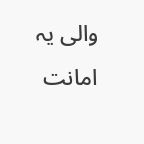والی یہ امانت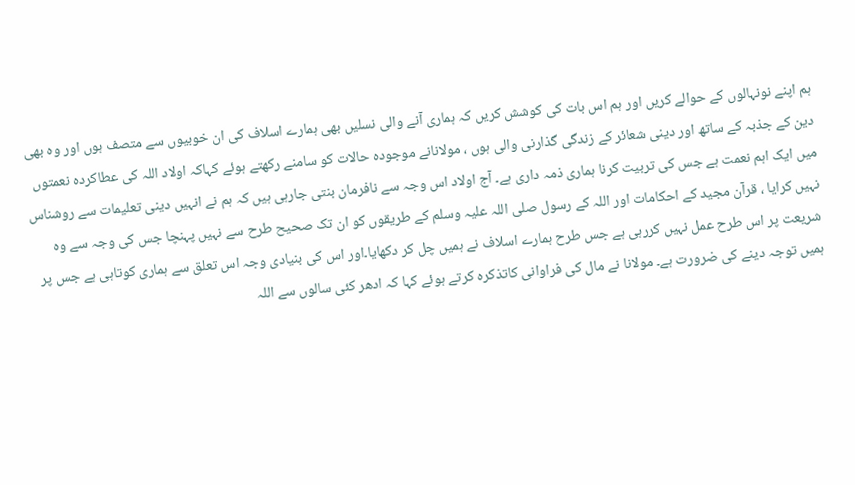ہم اپنے نونہالوں کے حوالے کریں اور ہم اس بات کی کوشش کریں کہ ہماری آنے والی نسلیں بھی ہمارے اسلاف کی ان خوبیوں سے متصف ہوں اور وہ بھی دین کے جذبہ کے ساتھ اور دینی شعائر کے زندگی گذارنی والی ہوں ، مولانانے موجودہ حالات کو سامنے رکھتے ہوئے کہاکہ اولاد اللہ کی عطاکردہ نعمتوں میں ایک اہم نعمت ہے جس کی تربیت کرنا ہماری ذمہ داری ہے۔ آج اولاد اس وجہ سے نافرمان بنتی جارہی ہیں کہ ہم نے انہیں دینی تعلیمات سے روشناس نہیں کرایا ، قرآن مجید کے احکامات اور اللہ کے رسول صلی اللہ علیہ وسلم کے طریقوں کو ان تک صحیح طرح سے نہیں پہنچا جس کی وجہ سے وہ شریعت پر اس طرح عمل نہیں کررہی ہے جس طرح ہمارے اسلاف نے ہمیں چل کر دکھایا۔اور اس کی بنیادی وجہ اس تعلق سے ہماری کوتاہی ہے جس پر ہمیں توجہ دینے کی ضرورت ہے۔ مولانا نے مال کی فراوانی کاتذکرہ کرتے ہوئے کہا کہ ادھر کئی سالوں سے اللہ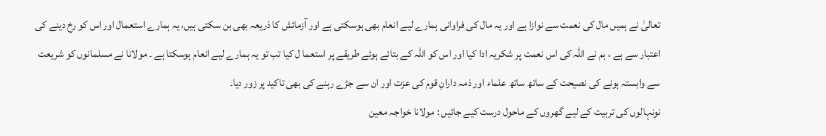تعالیٰ نے ہمیں مال کی نعمت سے نوازا ہے اور یہ مال کی فراوانی ہمارے لیے انعام بھی ہوسکتی ہے اور آزمائش کا ذریعہ بھی بن سکتی ہیں، یہ ہمارے استعمال اور اس کو رخ دینے کی اعتبار سے ہے ، ہم نے اللہ کی اس نعمت پر شکریہ ادا کیا اور اس کو اللہ کے بتائے ہوئے طریقے پر استعما ل کیا تب تو یہ ہمارے لیے انعام ہوسکتا ہے ۔ مولانا نے مسلمانوں کو شریعت سے وابستہ ہونے کی نصیحت کے ساتھ ساتھ علماء اور ذمہ دارانِ قوم کی عزت اور ان سے جڑے رہنے کی بھی تاکید پر زور دیا۔
نونہالوں کی تربیت کے لیے گھروں کے ماحول درست کیے جائیں : مولانا خواجہ معین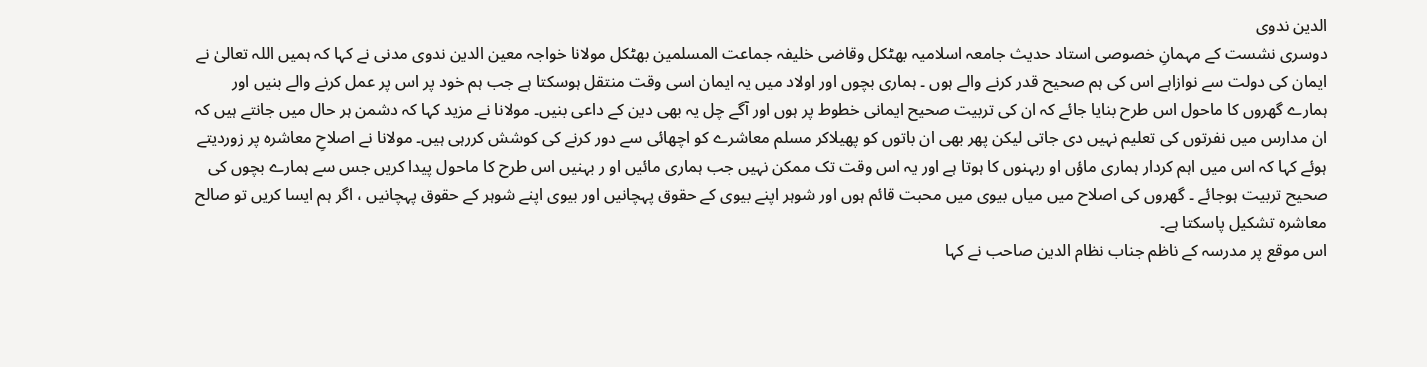الدین ندوی
دوسری نشست کے مہمانِ خصوصی استاد حدیث جامعہ اسلامیہ بھٹکل وقاضی خلیفہ جماعت المسلمین بھٹکل مولانا خواجہ معین الدین ندوی مدنی نے کہا کہ ہمیں اللہ تعالیٰ نے ایمان کی دولت سے نوازاہے اس کی ہم صحیح قدر کرنے والے ہوں ۔ ہماری بچوں اور اولاد میں یہ ایمان اسی وقت منتقل ہوسکتا ہے جب ہم خود پر اس پر عمل کرنے والے بنیں اور ہمارے گھروں کا ماحول اس طرح بنایا جائے کہ ان کی تربیت صحیح ایمانی خطوط پر ہوں اور آگے چل یہ بھی دین کے داعی بنیں۔ مولانا نے مزید کہا کہ دشمن ہر حال میں جانتے ہیں کہ ان مدارس میں نفرتوں کی تعلیم نہیں دی جاتی لیکن پھر بھی ان باتوں کو پھیلاکر مسلم معاشرے کو اچھائی سے دور کرنے کی کوشش کررہی ہیں۔ مولانا نے اصلاحِ معاشرہ پر زوردیتے ہوئے کہا کہ اس میں اہم کردار ہماری ماؤں او ربہنوں کا ہوتا ہے اور یہ اس وقت تک ممکن نہیں جب ہماری مائیں او ر بہنیں اس طرح کا ماحول پیدا کریں جس سے ہمارے بچوں کی صحیح تربیت ہوجائے ۔ گھروں کی اصلاح میں میاں بیوی میں محبت قائم ہوں اور شوہر اپنے بیوی کے حقوق پہچانیں اور بیوی اپنے شوہر کے حقوق پہچانیں ، اگر ہم ایسا کریں تو صالح معاشرہ تشکیل پاسکتا ہے۔
اس موقع پر مدرسہ کے ناظم جناب نظام الدین صاحب نے کہا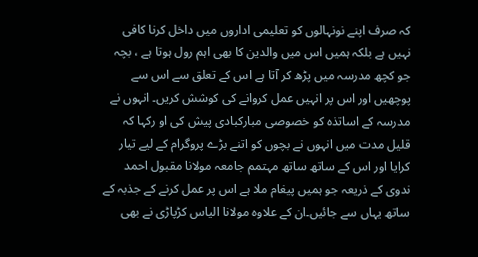کہ صرف اپنے نونہالوں کو تعلیمی اداروں میں داخل کرنا کافی نہیں ہے بلکہ ہمیں اس میں والدین کا بھی اہم رول ہوتا ہے ، بچہ جو کچھ مدرسہ میں پڑھ کر آتا ہے اس کے تعلق سے اس سے پوچھیں اور اس پر انہیں عمل کروانے کی کوشش کریں۔ انہوں نے مدرسہ کے اساتذہ کو خصوصی مبارکبادی پیش کی او رکہا کہ قلیل مدت میں انہوں نے بچوں کو اتنے بڑے پروگرام کے لیے تیار کرایا اور اس کے ساتھ ساتھ مہتمم جامعہ مولانا مقبول احمد ندوی کے ذریعہ جو ہمیں پیغام ملا ہے اس پر عمل کرنے کے جذبہ کے ساتھ یہاں سے جائیں۔ان کے علاوہ مولانا الیاس کڑپاڑی نے بھی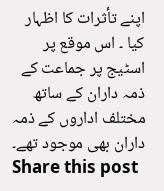اپنے تأثرات کا اظہار کیا ۔ اس موقع پر اسٹیج پر جماعت کے ذمہ داران کے ساتھ مختلف اداروں کے ذمہ داران بھی موجود تھے۔
Share this post